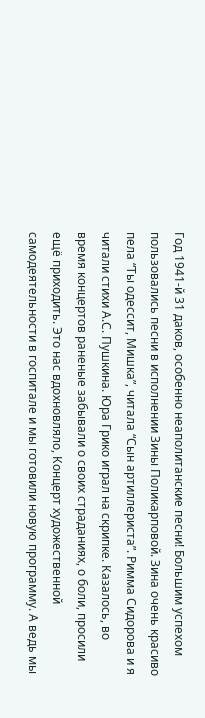Год 1941-й 31 даков, особенно неаполитанские песни! Большим успехом пользовались песни в исполнении Зины Поликарповой. Зина очень красиво пела “Ты одессит, Мишка”, читала “Сын артиллериста”. Римма Сидорова и я читали стихи А.С. Пушкина. Юра Грико играл на скрипке. Казалось, во время концертов раненые забывали о своих страданиях, о боли, просили ещё приходить. Это нас вдохновляло, Концерт художественной самодеятельности в госпитале и мы готовили новую программу. А ведь мы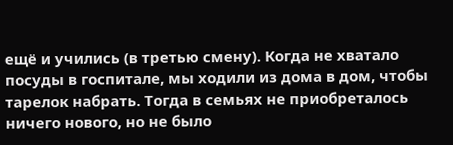ещё и учились (в третью смену). Когда не хватало посуды в госпитале, мы ходили из дома в дом, чтобы тарелок набрать. Тогда в семьях не приобреталось ничего нового, но не было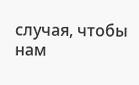случая, чтобы нам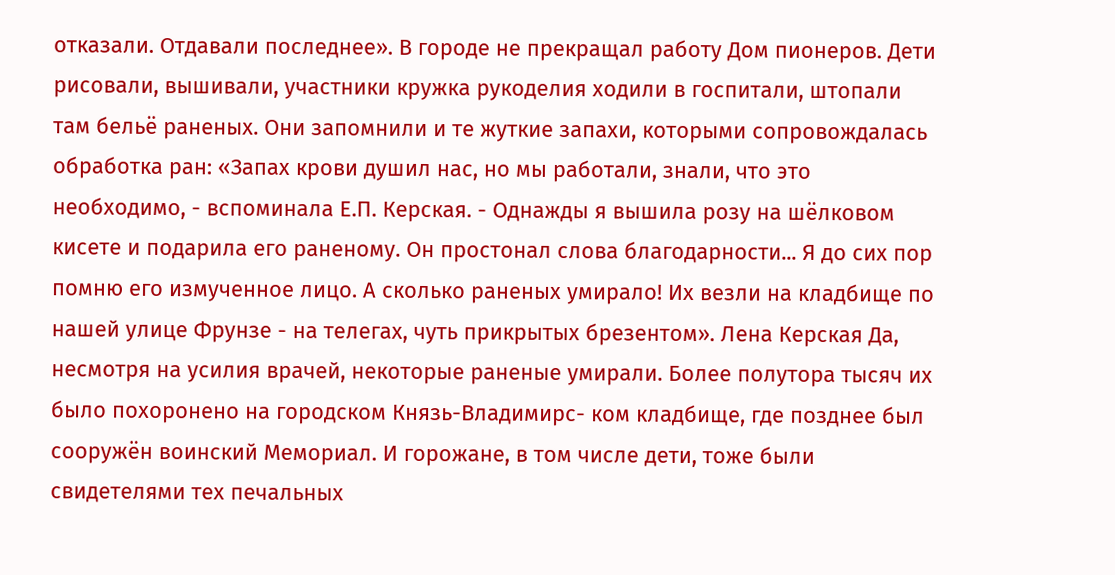отказали. Отдавали последнее». В городе не прекращал работу Дом пионеров. Дети рисовали, вышивали, участники кружка рукоделия ходили в госпитали, штопали там бельё раненых. Они запомнили и те жуткие запахи, которыми сопровождалась обработка ран: «Запах крови душил нас, но мы работали, знали, что это необходимо, - вспоминала Е.П. Керская. - Однажды я вышила розу на шёлковом кисете и подарила его раненому. Он простонал слова благодарности... Я до сих пор помню его измученное лицо. А сколько раненых умирало! Их везли на кладбище по нашей улице Фрунзе - на телегах, чуть прикрытых брезентом». Лена Керская Да, несмотря на усилия врачей, некоторые раненые умирали. Более полутора тысяч их было похоронено на городском Князь-Владимирс- ком кладбище, где позднее был сооружён воинский Мемориал. И горожане, в том числе дети, тоже были свидетелями тех печальных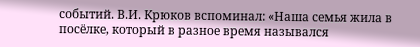событий. В.И. Крюков вспоминал: «Наша семья жила в посёлке, который в разное время назывался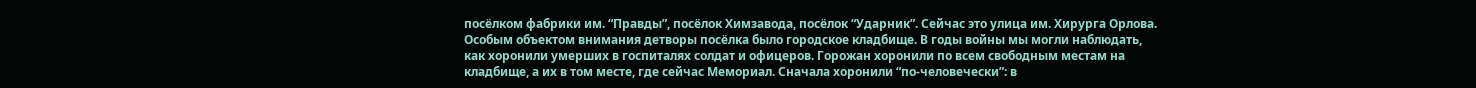посёлком фабрики им. “Правды”, посёлок Химзавода, посёлок “Ударник”. Сейчас это улица им. Хирурга Орлова. Особым объектом внимания детворы посёлка было городское кладбище. В годы войны мы могли наблюдать, как хоронили умерших в госпиталях солдат и офицеров. Горожан хоронили по всем свободным местам на кладбище, а их в том месте, где сейчас Мемориал. Сначала хоронили “по-человечески”: в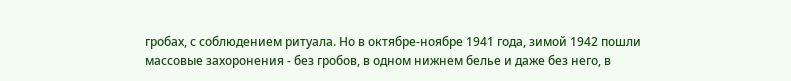гробах, с соблюдением ритуала. Но в октябре-ноябре 1941 года, зимой 1942 пошли массовые захоронения - без гробов, в одном нижнем белье и даже без него, в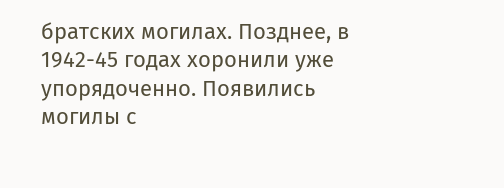братских могилах. Позднее, в 1942-45 годах хоронили уже упорядоченно. Появились могилы с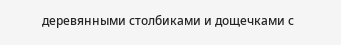деревянными столбиками и дощечками с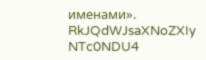именами».
RkJQdWJsaXNoZXIy NTc0NDU4